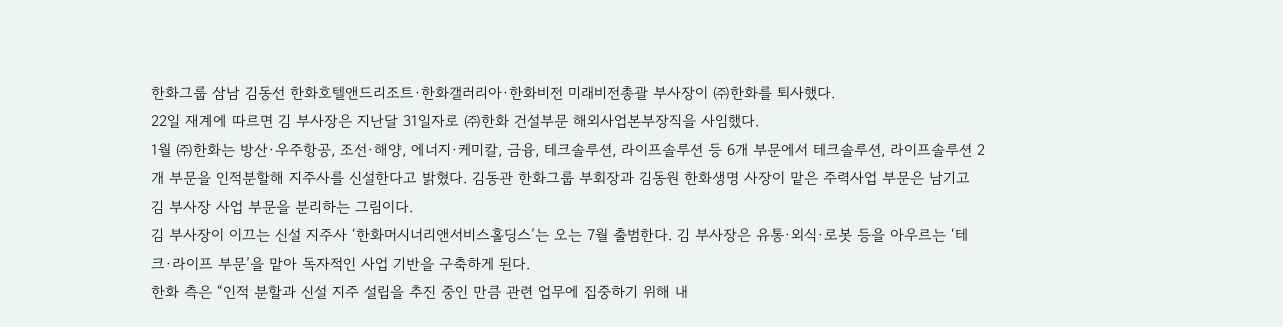한화그룹 삼남 김동선 한화호텔앤드리조트·한화갤러리아·한화비전 미래비전총괄 부사장이 ㈜한화를 퇴사했다.
22일 재계에 따르면 김 부사장은 지난달 31일자로 ㈜한화 건설부문 해외사업본부장직을 사임했다.
1월 ㈜한화는 방산·우주항공, 조선·해양, 에너지·케미칼, 금융, 테크솔루션, 라이프솔루션 등 6개 부문에서 테크솔루션, 라이프솔루션 2개 부문을 인적분할해 지주사를 신설한다고 밝혔다. 김동관 한화그룹 부회장과 김동원 한화생명 사장이 맡은 주력사업 부문은 남기고 김 부사장 사업 부문을 분리하는 그림이다.
김 부사장이 이끄는 신설 지주사 ‘한화머시너리앤서비스홀딩스’는 오는 7월 출범한다. 김 부사장은 유통·외식·로봇 등을 아우르는 ‘테크·라이프 부문’을 맡아 독자적인 사업 기반을 구축하게 된다.
한화 측은 “인적 분할과 신설 지주 설립을 추진 중인 만큼 관련 업무에 집중하기 위해 내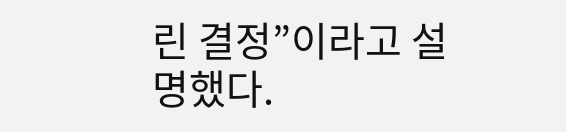린 결정”이라고 설명했다.